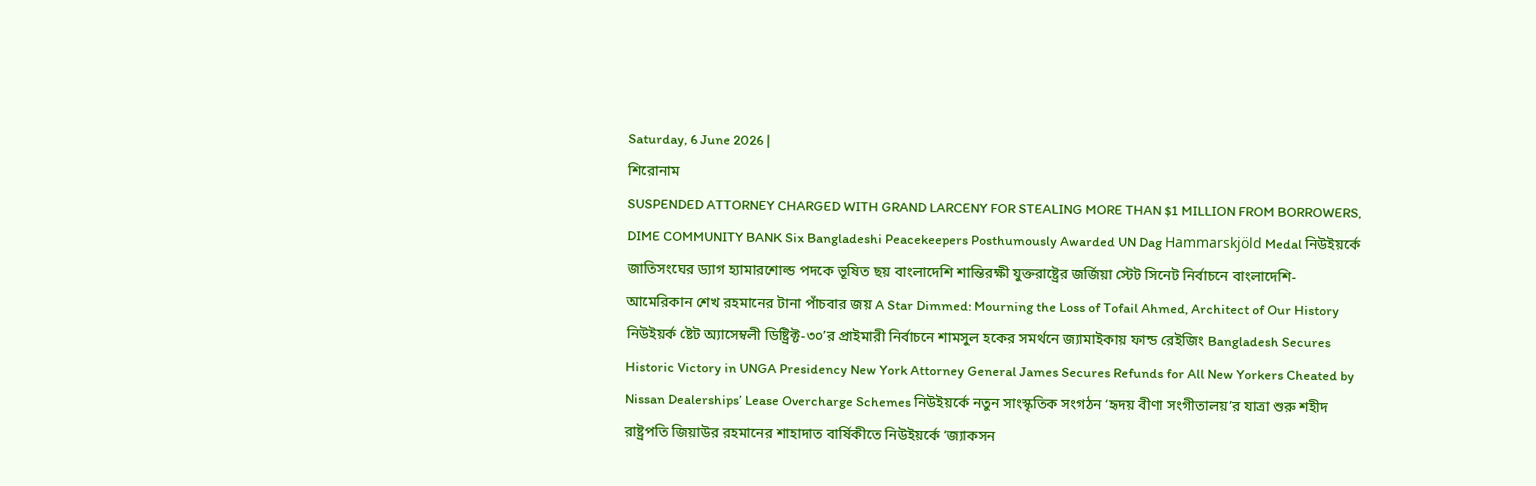Saturday, 6 June 2026 |
শিরোনাম
SUSPENDED ATTORNEY CHARGED WITH GRAND LARCENY FOR STEALING MORE THAN $1 MILLION FROM BORROWERS, DIME COMMUNITY BANK Six Bangladeshi Peacekeepers Posthumously Awarded UN Dag Hammarskjöld Medal নিউইয়র্কে জাতিসংঘের ড্যাগ হ্যামারশোল্ড পদকে ভূষিত ছয় বাংলাদেশি শান্তিরক্ষী যুক্তরাষ্ট্রের জর্জিয়া স্টেট সিনেট নির্বাচনে বাংলাদেশি-আমেরিকান শেখ রহমানের টানা পাঁচবার জয় A Star Dimmed: Mourning the Loss of Tofail Ahmed, Architect of Our History নিউইয়র্ক ষ্টেট অ্যাসেম্বলী ডিষ্ট্রিক্ট-৩০’র প্রাইমারী নির্বাচনে শামসুল হকের সমর্থনে জ্যামাইকায় ফান্ড রেইজিং Bangladesh Secures Historic Victory in UNGA Presidency New York Attorney General James Secures Refunds for All New Yorkers Cheated by Nissan Dealerships’ Lease Overcharge Schemes নিউইয়র্কে নতুন সাংস্কৃতিক সংগঠন ‘হৃদয় বীণা সংগীতালয়’র যাত্রা শুরু শহীদ রাষ্ট্রপতি জিয়াউর রহমানের শাহাদাত বার্ষিকীতে নিউইয়র্কে ‘জ্যাকসন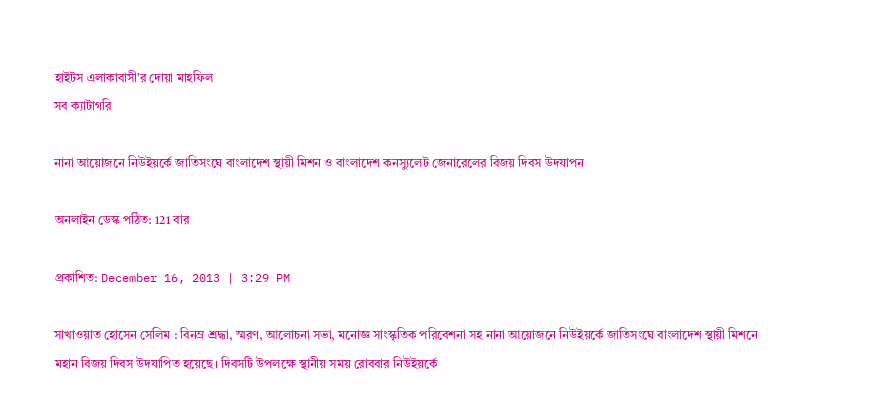হাইটস এলাকাবাসী’র দোয়া মাহফিল
সব ক্যাটাগরি

নানা আয়োজনে নিউইয়র্কে জাতিসংঘে বাংলাদেশ স্থায়ী মিশন ও বাংলাদেশ কনস্যুলেট জেনারেলের বিজয় দিবস উদযাপন

অনলাইন ডেস্ক পঠিত: 121 বার

প্রকাশিত: December 16, 2013 | 3:29 PM

সাখাওয়াত হোসেন সেলিম : বিনম্র শ্রদ্ধা, স্মরণ, আলোচনা সভা, মনোজ্ঞ সাংস্কৃতিক পরিবেশনা সহ নানা আয়োজনে নিউইয়র্কে জাতিসংঘে বাংলাদেশ স্থায়ী মিশনে মহান বিজয় দিবস উদযাপিত হয়েছে। দিবসটি উপলক্ষে স্থানীয় সময় রোববার নিউইয়র্কে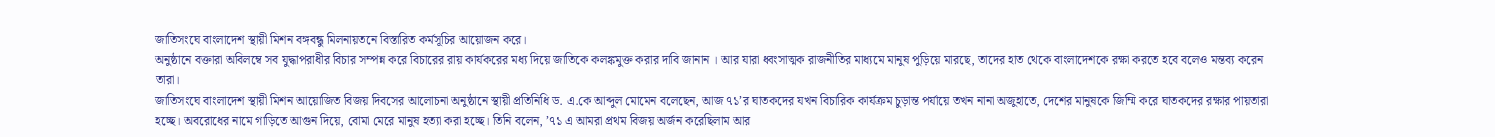জাতিসংঘে বাংলাদেশ স্থায়ী মিশন বঙ্গবন্ধু মিলনায়তনে বিস্তারিত কর্মসূচির আয়োজন করে।
অনুষ্ঠানে বক্তারা অবিলম্বে সব যুদ্ধাপরাধীর বিচার সম্পন্ন করে বিচারের রায় কার্যকরের মধ্য দিয়ে জাতিকে কলঙ্কমুক্ত করার দাবি জানান । আর যারা ধ্বংসাত্মক রাজনীতির মাধ্যমে মানুষ পুড়িয়ে মারছে, তাদের হাত থেকে বাংলাদেশকে রক্ষা করতে হবে বলেও মন্তব্য করেন তারা।
জাতিসংঘে বাংলাদেশ স্থায়ী মিশন আয়োজিত বিজয় দিবসের আলোচনা অনুষ্ঠানে স্থায়ী প্রতিনিধি ড. এ.কে আব্দুল মোমেন বলেছেন, আজ ৭১’র ঘাতকদের যখন বিচারিক কার্যক্রম চুড়ান্ত পর্যায়ে তখন নানা অজুহাতে, দেশের মানুষকে জিম্মি করে ঘাতকদের রক্ষার পায়তারা হচ্ছে। অবরোধের নামে গাড়িতে আগুন দিয়ে, বোমা মেরে মানুষ হত্যা করা হচ্ছে। তিনি বলেন, ’৭১ এ আমরা প্রথম বিজয় অর্জন করেছিলাম আর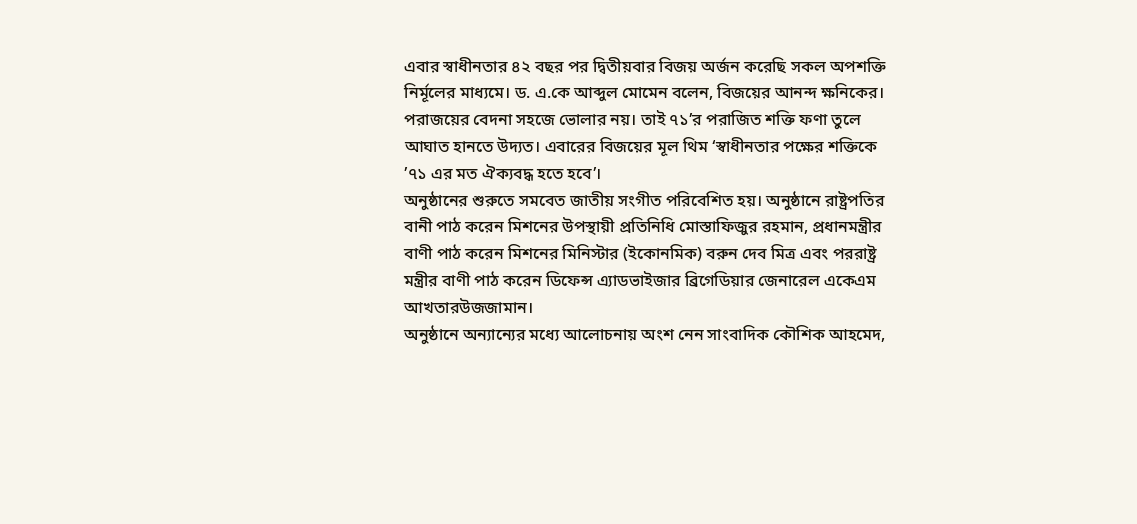এবার স্বাধীনতার ৪২ বছর পর দ্বিতীয়বার বিজয় অর্জন করেছি সকল অপশক্তি নির্মূলের মাধ্যমে। ড. এ.কে আব্দুল মোমেন বলেন, বিজয়ের আনন্দ ক্ষনিকের। পরাজয়ের বেদনা সহজে ভোলার নয়। তাই ৭১’র পরাজিত শক্তি ফণা তুলে আঘাত হানতে উদ্যত। এবারের বিজয়ের মূল থিম ‘স্বাধীনতার পক্ষের শক্তিকে ’৭১ এর মত ঐক্যবদ্ধ হতে হবে’।
অনুষ্ঠানের শুরুতে সমবেত জাতীয় সংগীত পরিবেশিত হয়। অনুষ্ঠানে রাষ্ট্রপতির বানী পাঠ করেন মিশনের উপস্থায়ী প্রতিনিধি মোস্তাফিজুর রহমান, প্রধানমন্ত্রীর বাণী পাঠ করেন মিশনের মিনিস্টার (ইকোনমিক) বরুন দেব মিত্র এবং পররাষ্ট্র মন্ত্রীর বাণী পাঠ করেন ডিফেন্স এ্যাডভাইজার ব্রিগেডিয়ার জেনারেল একেএম আখতারউজজামান।
অনুষ্ঠানে অন্যান্যের মধ্যে আলোচনায় অংশ নেন সাংবাদিক কৌশিক আহমেদ,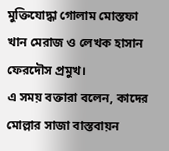মুক্তিযোদ্ধা গোলাম মোস্তফা খান মেরাজ ও লেখক হাসান ফেরদৌস প্রমুখ।
এ সময় বক্তারা বলেন, কাদের মোল্লার সাজা বাস্তবায়ন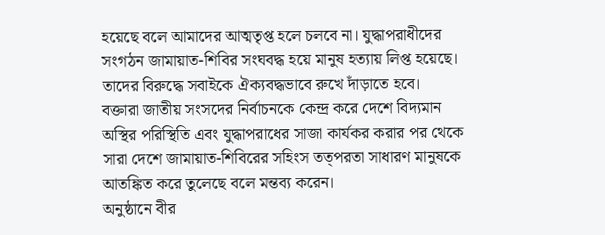হয়েছে বলে আমাদের আত্মতৃপ্ত হলে চলবে না। যুদ্ধাপরাধীদের সংগঠন জামায়াত-শিবির সংঘবদ্ধ হয়ে মানুষ হত্যায় লিপ্ত হয়েছে। তাদের বিরুদ্ধে সবাইকে ঐক্যবদ্ধভাবে রুখে দাঁড়াতে হবে।
বক্তারা জাতীয় সংসদের নির্বাচনকে কেন্দ্র করে দেশে বিদ্যমান অস্থির পরিস্থিতি এবং যুদ্ধাপরাধের সাজা কার্যকর করার পর থেকে সারা দেশে জামায়াত-শিবিরের সহিংস তত্পরতা সাধারণ মানুষকে আতঙ্কিত করে তুলেছে বলে মন্তব্য করেন।
অনুষ্ঠানে বীর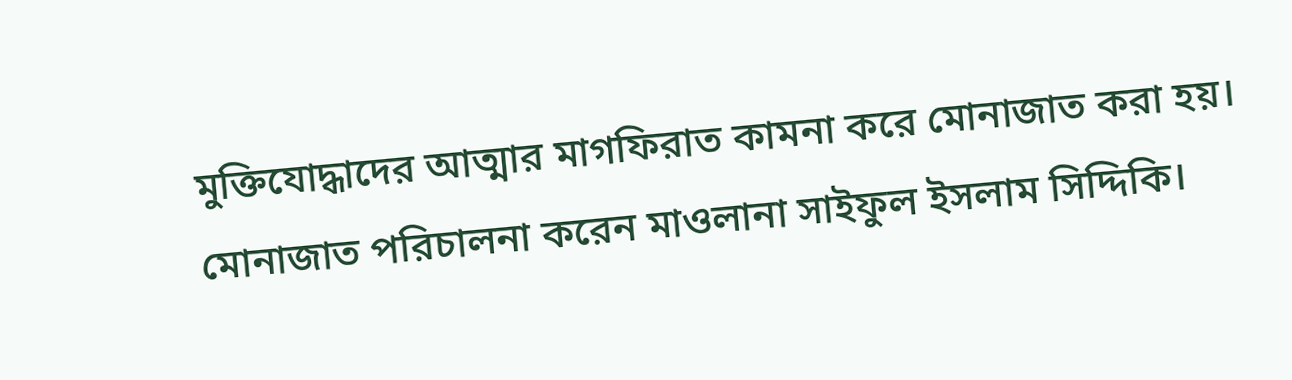মুক্তিযোদ্ধাদের আত্মার মাগফিরাত কামনা করে মোনাজাত করা হয়। মোনাজাত পরিচালনা করেন মাওলানা সাইফুল ইসলাম সিদ্দিকি।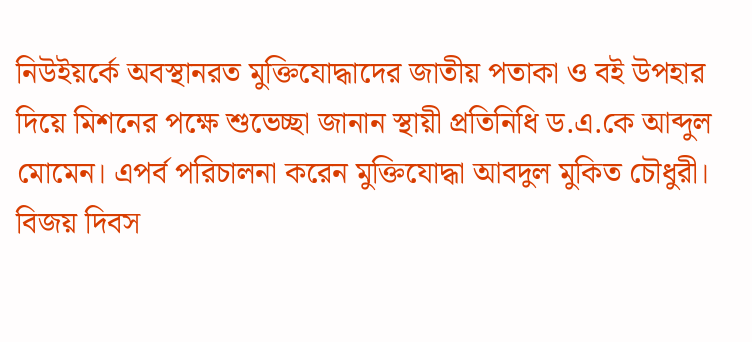নিউইয়র্কে অবস্থানরত মুক্তিযোদ্ধাদের জাতীয় পতাকা ও বই উপহার দিয়ে মিশনের পক্ষে শুভেচ্ছা জানান স্থায়ী প্রতিনিধি ড.এ.কে আব্দুল মোমেন। এপর্ব পরিচালনা করেন মুক্তিযোদ্ধা আবদুল মুকিত চৌধুরী।
বিজয় দিবস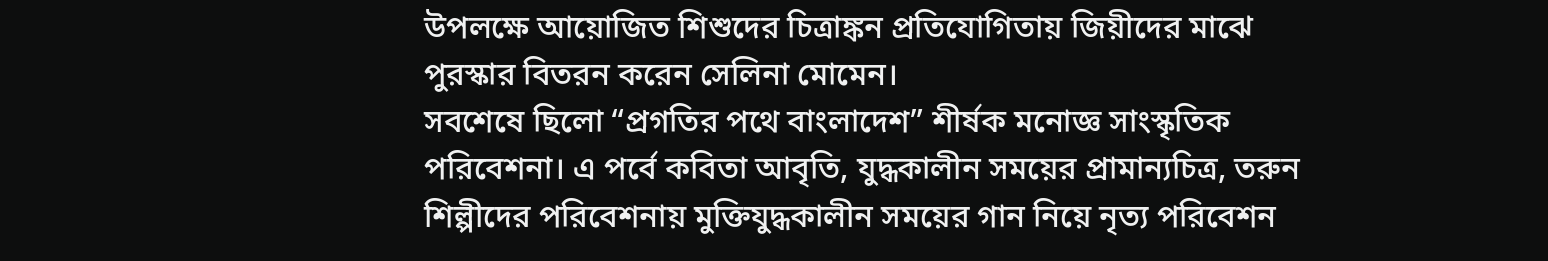উপলক্ষে আয়োজিত শিশুদের চিত্রাঙ্কন প্রতিযোগিতায় জিয়ীদের মাঝে পুরস্কার বিতরন করেন সেলিনা মোমেন।
সবশেষে ছিলো “প্রগতির পথে বাংলাদেশ” শীর্ষক মনোজ্ঞ সাংস্কৃতিক পরিবেশনা। এ পর্বে কবিতা আবৃতি, যুদ্ধকালীন সময়ের প্রামান্যচিত্র, তরুন শিল্পীদের পরিবেশনায় মুক্তিযুদ্ধকালীন সময়ের গান নিয়ে নৃত্য পরিবেশন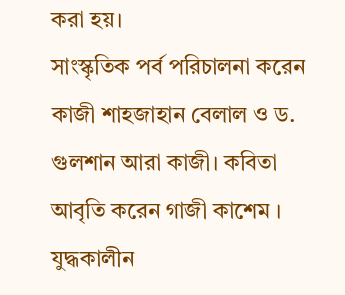করা হয়।
সাংস্কৃতিক পর্ব পরিচালনা করেন কাজী শাহজাহান বেলাল ও ড. গুলশান আরা কাজী। কবিতা আবৃতি করেন গাজী কাশেম । যুদ্ধকালীন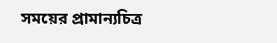সময়ের প্রামান্যচিত্র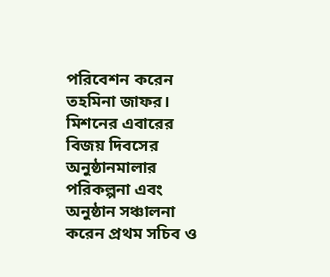পরিবেশন করেন তহমিনা জাফর।
মিশনের এবারের বিজয় দিবসের অনুষ্ঠানমালার পরিকল্পনা এবং অনুষ্ঠান সঞ্চালনা করেন প্রথম সচিব ও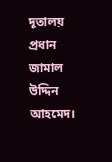দূতালয় প্রধান জামাল উদ্দিন আহমেদ।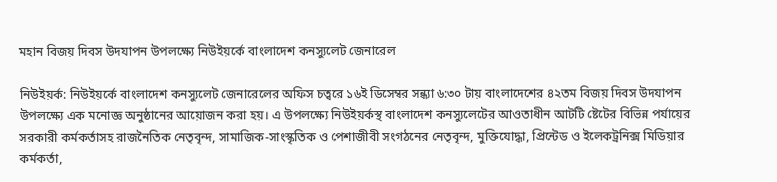মহান বিজয় দিবস উদযাপন উপলক্ষ্যে নিউইয়র্কে বাংলাদেশ কনস্যুলেট জেনারেল

নিউইয়র্ক: নিউইয়র্কে বাংলাদেশ কনস্যুলেট জেনারেলের অফিস চত্বরে ১৬ই ডিসেম্বর সন্ধ্যা ৬:৩০ টায় বাংলাদেশের ৪২তম বিজয় দিবস উদযাপন উপলক্ষ্যে এক মনোজ্ঞ অনুষ্ঠানের আয়োজন করা হয়। এ উপলক্ষ্যে নিউইয়র্কস্থ বাংলাদেশ কনস্যুলেটের আওতাধীন আটটি ষ্টেটের বিভিন্ন পর্যায়ের সরকারী কর্মকর্তাসহ রাজনৈতিক নেতৃবৃন্দ, সামাজিক-সাংস্কৃতিক ও পেশাজীবী সংগঠনের নেতৃবৃন্দ, মুক্তিযোদ্ধা, প্রিন্টেড ও ইলেকট্রনিক্স মিডিয়ার কর্মকর্তা,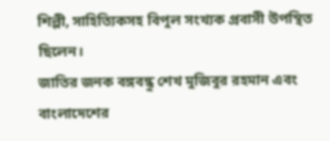শিল্পী, সাহিত্যিকসহ বিপুল সংখ্যক প্রবাসী উপস্থিত ছিলেন।
জাতির জনক বঙ্গবন্ধু শেখ মুজিবুর রহমান এবং বাংলাদেশের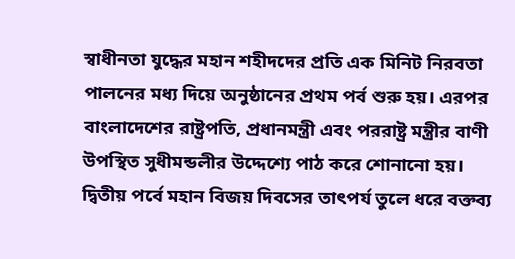স্বাধীনতা যুদ্ধের মহান শহীদদের প্রতি এক মিনিট নিরবতা পালনের মধ্য দিয়ে অনুষ্ঠানের প্রথম পর্ব শুরু হয়। এরপর বাংলাদেশের রাষ্ট্রপতি, প্রধানমন্ত্রী এবং পররাষ্ট্র মন্ত্রীর বাণী উপস্থিত সুধীমন্ডলীর উদ্দেশ্যে পাঠ করে শোনানো হয়।
দ্বিতীয় পর্বে মহান বিজয় দিবসের তাৎপর্য তুলে ধরে বক্তব্য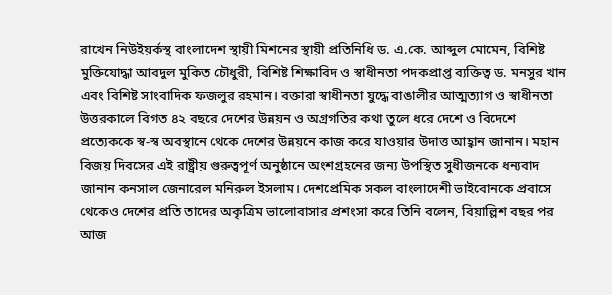রাখেন নিউইয়র্কস্থ বাংলাদেশ স্থায়ী মিশনের স্থায়ী প্রতিনিধি ড. এ.কে. আব্দুল মোমেন, বিশিষ্ট মুক্তিযোদ্ধা আবদুল মুকিত চৌধুরী, বিশিষ্ট শিক্ষাবিদ ও স্বাধীনতা পদকপ্রাপ্ত ব্যক্তিত্ব ড. মনসুর খান এবং বিশিষ্ট সাংবাদিক ফজলুর রহমান। বক্তারা স্বাধীনতা যুদ্ধে বাঙালীর আত্মত্যাগ ও স্বাধীনতা উত্তরকালে বিগত ৪২ বছরে দেশের উন্নয়ন ও অগ্রগতির কথা তুলে ধরে দেশে ও বিদেশে প্রত্যেককে স্ব-স্ব অবস্থানে থেকে দেশের উন্নয়নে কাজ করে যাওয়ার উদাত্ত আহ্বান জানান। মহান বিজয় দিবসের এই রাষ্ট্রীয় গুরুত্বপূর্ণ অনুষ্ঠানে অংশগ্রহনের জন্য উপস্থিত সুধীজনকে ধন্যবাদ জানান কনসাল জেনারেল মনিরুল ইসলাম। দেশপ্রেমিক সকল বাংলাদেশী ভাইবোনকে প্রবাসে থেকেও দেশের প্রতি তাদের অকৃত্রিম ভালোবাসার প্রশংসা করে তিনি বলেন, বিয়াল্লিশ বছর পর আজ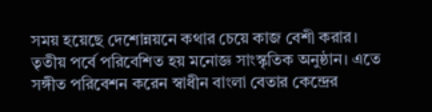সময় হয়েছে দেশোন্নয়নে কথার চেয়ে কাজ বেশী করার।
তৃতীয় পর্বে পরিবেশিত হয় মনোজ্ঞ সাংস্কৃতিক অনুষ্ঠান। এতে সঙ্গীত পরিবেশন করেন স্বাধীন বাংলা বেতার কেন্দ্রের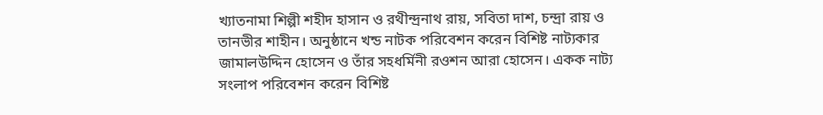খ্যাতনামা শিল্পী শহীদ হাসান ও রথীন্দ্রনাথ রায়, সবিতা দাশ, চন্দ্রা রায় ও তানভীর শাহীন। অনুষ্ঠানে খন্ড নাটক পরিবেশন করেন বিশিষ্ট নাট্যকার জামালউদ্দিন হোসেন ও তাঁর সহধর্মিনী রওশন আরা হোসেন। একক নাট্য সংলাপ পরিবেশন করেন বিশিষ্ট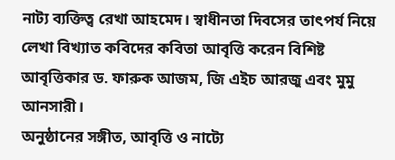নাট্য ব্যক্তিত্ব রেখা আহমেদ। স্বাধীনতা দিবসের তাৎপর্য নিয়ে লেখা বিখ্যাত কবিদের কবিতা আবৃত্তি করেন বিশিষ্ট আবৃত্তিকার ড. ফারুক আজম, জি এইচ আরজু এবং মুমু আনসারী।
অনুষ্ঠানের সঙ্গীত, আবৃত্তি ও নাট্যে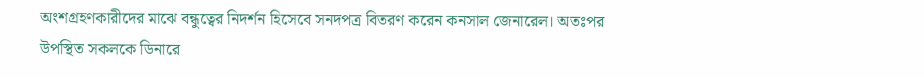অংশগ্রহণকারীদের মাঝে বন্ধুত্বের নিদর্শন হিসেবে সনদপত্র বিতরণ করেন কনসাল জেনারেল। অতঃপর উপস্থিত সকলকে ডিনারে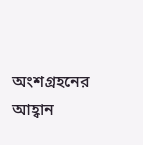অংশগ্রহনের আহ্বান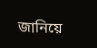জানিয়ে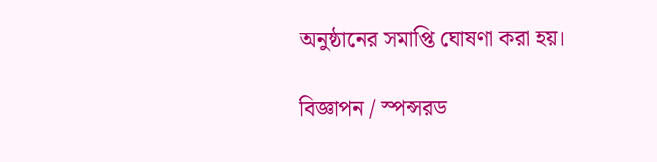অনুষ্ঠানের সমাপ্তি ঘোষণা করা হয়।

বিজ্ঞাপন / স্পন্সরড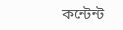কন্টেন্ট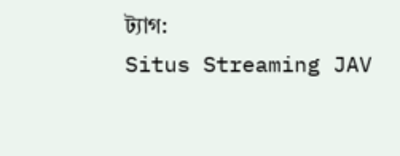ট্যাগ:
Situs Streaming JAV